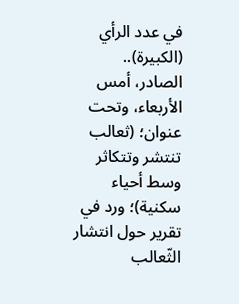في عدد الرأي (الكبيرة).. الصادر، أمس الأربعاء، وتحت عنوان؛ (ثعالب تنتشر وتتكاثر وسط أحياء سكنية)؛ ورد في تقرير حول انتشار الثّعالب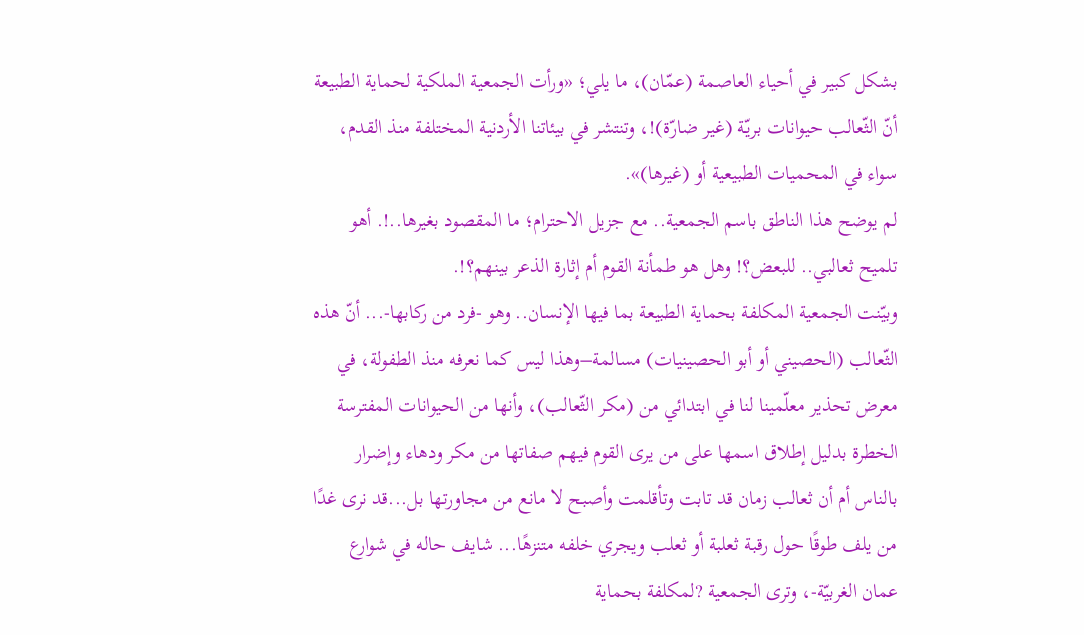بشكل كبير في أحياء العاصمة (عمّان)، ما يلي؛ «ورأت الجمعية الملكية لحماية الطبيعة أنّ الثّعالب حيوانات بريّة (غير ضارّة)!، وتنتشر في بيئاتنا الأردنية المختلفة منذ القدم، سواء في المحميات الطبيعية أو (غيرها)».
لم يوضح هذا الناطق باسم الجمعية.. مع جزيل الاحترام؛ ما المقصود بغيرها..!. أهو تلميح ثعالبي.. للبعض؟! وهل هو طمأنة القوم أم إثارة الذعر بينهم؟!.
وبيّنت الجمعية المكلفة بحماية الطبيعة بما فيها الإنسان.. وهو -فرد من ركابها-... أنّ هذه الثّعالب (الحصيني أو أبو الحصينيات) مسالمة–وهذا ليس كما نعرفه منذ الطفولة، في معرض تحذير معلّمينا لنا في ابتدائي من (مكر الثّعالب)، وأنها من الحيوانات المفترسة الخطرة بدليل إطلاق اسمها على من يرى القوم فيهم صفاتها من مكر ودهاء وإضرار بالناس أم أن ثعالب زمان قد تابت وتأقلمت وأصبح لا مانع من مجاورتها بل...قد نرى غدًا من يلف طوقًا حول رقبة ثعلبة أو ثعلب ويجري خلفه متنزهًا... شايف حاله في شوارع عمان الغربيّة-، وترى الجمعية ?لمكلفة بحماية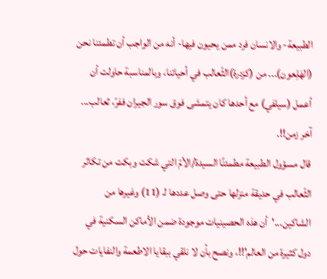الطبيعة- والانسان فرد ممن يحيون فيها- أنه من الواجب أن تطمئنا نحن (الهَلِعون)... من (كزدرة)الثّعالب في أحيائنا، وبالمناسبة حاولت أن أعمل (سيلفي) مع أحدها كان يتمشى فوق سور الجيران ففرّ، ثعالب... آخر زمن!!.
قال مسؤول الطبيعة مطمئنًا السيدة/الأمّ التي شكت وبكت من تكاثر الثّعالب في حديقة منزلها حتى وصل عددها لـ (11) وغيرها من الشاكين...'أن هذه الحصينيات موجودة ضمن الأماكن السكنية في دول كثيرة من العالم'!!، ونصح بأن لا نلقي ببقايا الاطعمة والنفايات حول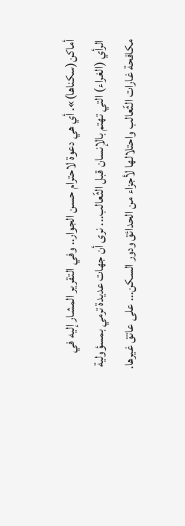أماكن(سكناها)». أي هي دعوة لاحترام حسن الجوار.. وفي التقرير المشار إليه في الرأي (الغراء) التي تهتم بالإنسان قبل الثّعالب... نرى أن جهات عديدة ترمي بمسؤولية مكافحة غارات الثّعالب واحتلالها لأجزاء من الحدائق ودور السكن... على عاتق غيرها.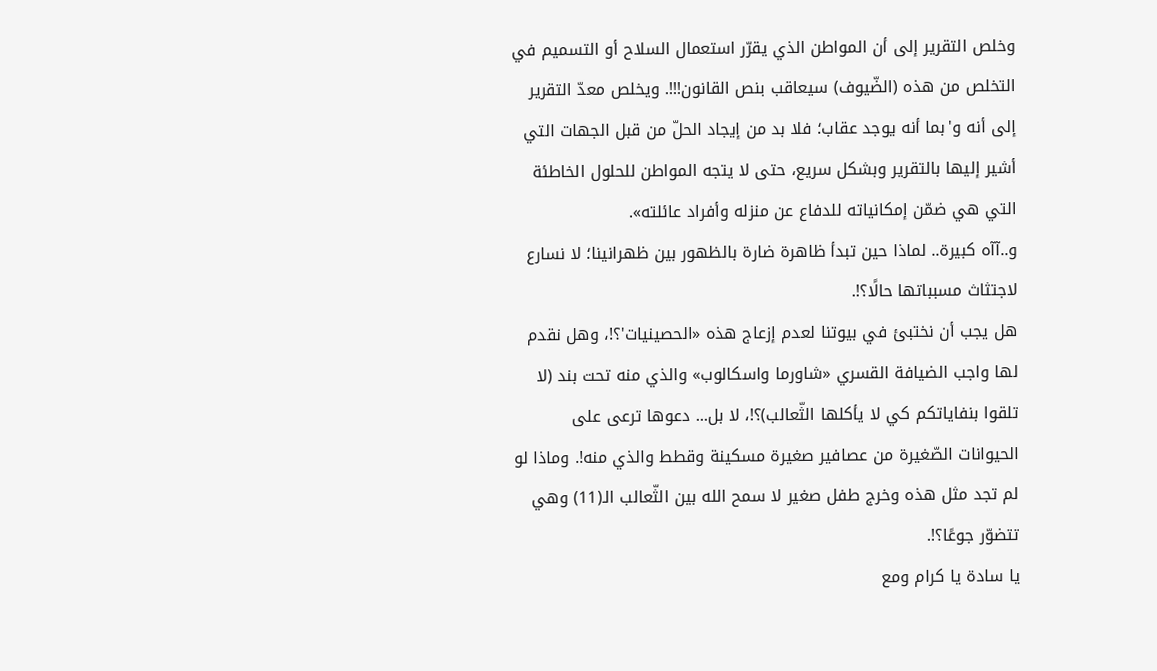وخلص التقرير إلى أن المواطن الذي يقرّر استعمال السلاح أو التسميم في التخلص من هذه (الضّيوف) سيعاقب بنص القانون!!!. ويخلص معدّ التقرير إلى أنه و'بما أنه يوجد عقاب؛ فلا بد من إيجاد الحلّ من قبل الجهات التي أشير إليها بالتقرير وبشكل سريع، حتى لا يتجه المواطن للحلول الخاطئة التي هي ضمّن إمكانياته للدفاع عن منزله وأفراد عائلته».
و..آآه كبيرة.. لماذا حين تبدأ ظاهرة ضارة بالظهور بين ظهرانينا؛ لا نسارع لاجتثاث مسبباتها حالًا؟!.
هل يجب أن نختبئ في بيوتنا لعدم إزعاج هذه «الحصينيات'؟!، وهل نقدم لها واجب الضيافة القسري «شاورما واسكالوب» والذي منه تحت بند (لا تلقوا بنفاياتكم كي لا يأكلها الثّعالب)؟!، لا بل... دعوها ترعى على الحيوانات الصّغيرة من عصافير صغيرة مسكينة وقطط والذي منه!. وماذا لو لم تجد مثل هذه وخرج طفل صغير لا سمح الله بين الثّعالب الـ(11) وهي تتضوّر جوعًا؟!.
يا سادة يا كرام ومع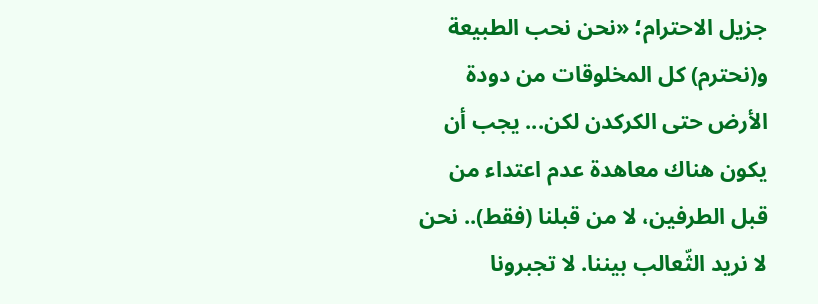جزيل الاحترام؛ «نحن نحب الطبيعة و(نحترم) كل المخلوقات من دودة الأرض حتى الكركدن لكن... يجب أن يكون هناك معاهدة عدم اعتداء من قبل الطرفين، لا من قبلنا (فقط).. نحن لا نريد الثّعالب بيننا. لا تجبرونا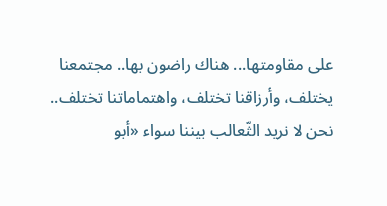على مقاومتها... هناك راضون بها.. مجتمعنا يختلف، وأرزاقنا تختلف، واهتماماتنا تختلف.. نحن لا نريد الثّعالب بيننا سواء «أبو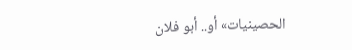الحصينيات» أو.. أبو فلان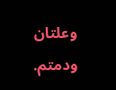وعلتان ودمتم.